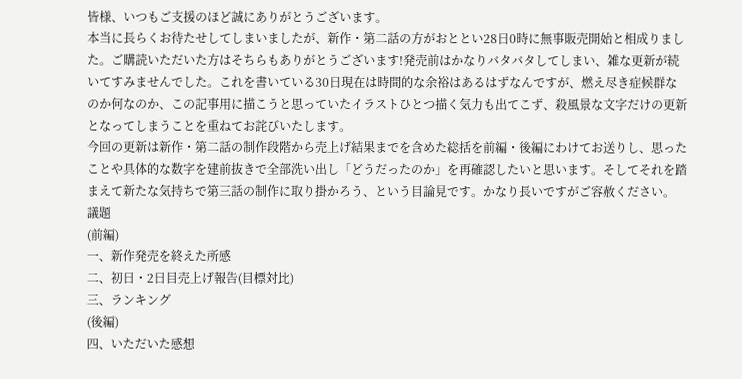皆様、いつもご支援のほど誠にありがとうございます。
本当に長らくお待たせしてしまいましたが、新作・第二話の方がおととい28日0時に無事販売開始と相成りました。ご購読いただいた方はそちらもありがとうございます!発売前はかなりバタバタしてしまい、雑な更新が続いてすみませんでした。これを書いている30日現在は時間的な余裕はあるはずなんですが、燃え尽き症候群なのか何なのか、この記事用に描こうと思っていたイラストひとつ描く気力も出てこず、殺風景な文字だけの更新となってしまうことを重ねてお詫びいたします。
今回の更新は新作・第二話の制作段階から売上げ結果までを含めた総括を前編・後編にわけてお送りし、思ったことや具体的な数字を建前抜きで全部洗い出し「どうだったのか」を再確認したいと思います。そしてそれを踏まえて新たな気持ちで第三話の制作に取り掛かろう、という目論見です。かなり長いですがご容赦ください。
議題
(前編)
一、新作発売を終えた所感
二、初日・2日目売上げ報告(目標対比)
三、ランキング
(後編)
四、いただいた感想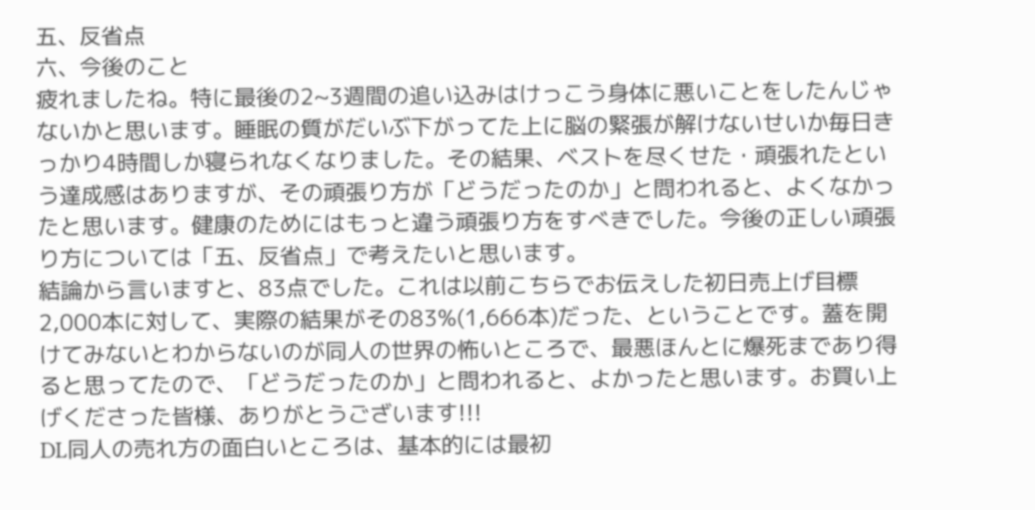五、反省点
六、今後のこと
疲れましたね。特に最後の2~3週間の追い込みはけっこう身体に悪いことをしたんじゃないかと思います。睡眠の質がだいぶ下がってた上に脳の緊張が解けないせいか毎日きっかり4時間しか寝られなくなりました。その結果、ベストを尽くせた・頑張れたという達成感はありますが、その頑張り方が「どうだったのか」と問われると、よくなかったと思います。健康のためにはもっと違う頑張り方をすべきでした。今後の正しい頑張り方については「五、反省点」で考えたいと思います。
結論から言いますと、83点でした。これは以前こちらでお伝えした初日売上げ目標2,000本に対して、実際の結果がその83%(1,666本)だった、ということです。蓋を開けてみないとわからないのが同人の世界の怖いところで、最悪ほんとに爆死まであり得ると思ってたので、「どうだったのか」と問われると、よかったと思います。お買い上げくださった皆様、ありがとうございます!!!
DL同人の売れ方の面白いところは、基本的には最初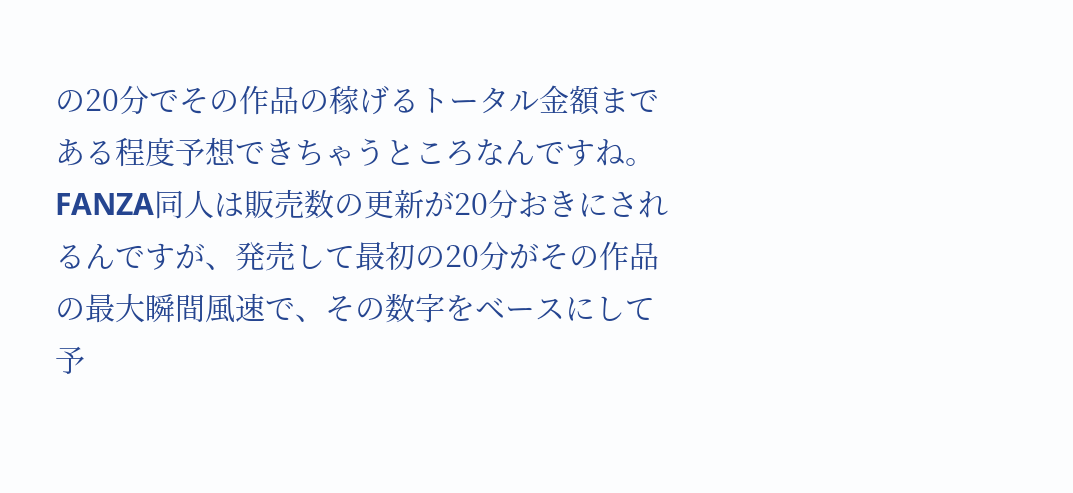の20分でその作品の稼げるトータル金額まである程度予想できちゃうところなんですね。FANZA同人は販売数の更新が20分おきにされるんですが、発売して最初の20分がその作品の最大瞬間風速で、その数字をベースにして予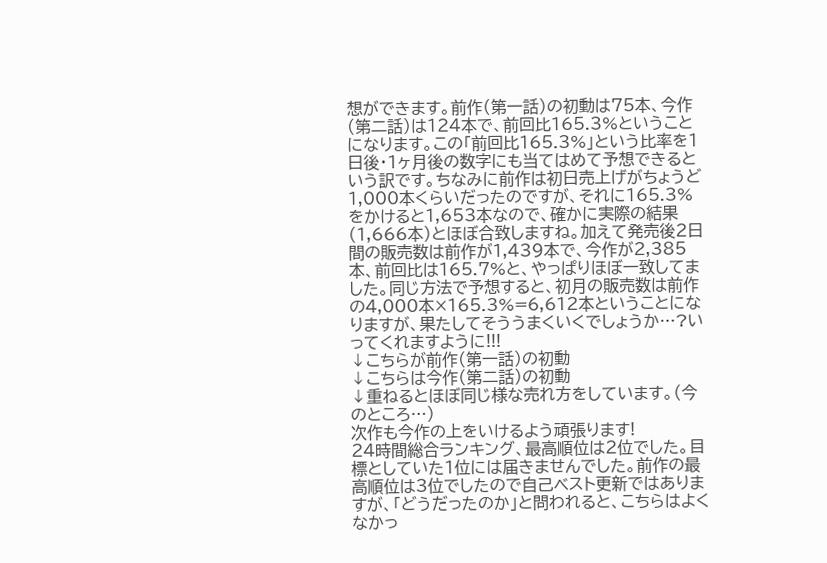想ができます。前作(第一話)の初動は75本、今作(第二話)は124本で、前回比165.3%ということになります。この「前回比165.3%」という比率を1日後・1ヶ月後の数字にも当てはめて予想できるという訳です。ちなみに前作は初日売上げがちょうど1,000本くらいだったのですが、それに165.3%をかけると1,653本なので、確かに実際の結果(1,666本)とほぼ合致しますね。加えて発売後2日間の販売数は前作が1,439本で、今作が2,385本、前回比は165.7%と、やっぱりほぼ一致してました。同じ方法で予想すると、初月の販売数は前作の4,000本×165.3%=6,612本ということになりますが、果たしてそううまくいくでしょうか…?いってくれますように!!!
↓こちらが前作(第一話)の初動
↓こちらは今作(第二話)の初動
↓重ねるとほぼ同じ様な売れ方をしています。(今のところ…)
次作も今作の上をいけるよう頑張ります!
24時間総合ランキング、最高順位は2位でした。目標としていた1位には届きませんでした。前作の最高順位は3位でしたので自己ベスト更新ではありますが、「どうだったのか」と問われると、こちらはよくなかっ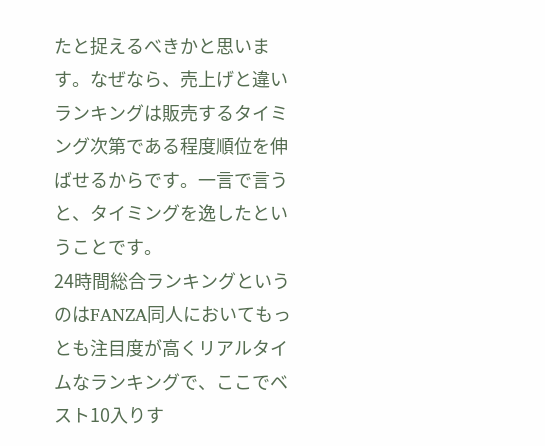たと捉えるべきかと思います。なぜなら、売上げと違いランキングは販売するタイミング次第である程度順位を伸ばせるからです。一言で言うと、タイミングを逸したということです。
24時間総合ランキングというのはFANZA同人においてもっとも注目度が高くリアルタイムなランキングで、ここでベスト10入りす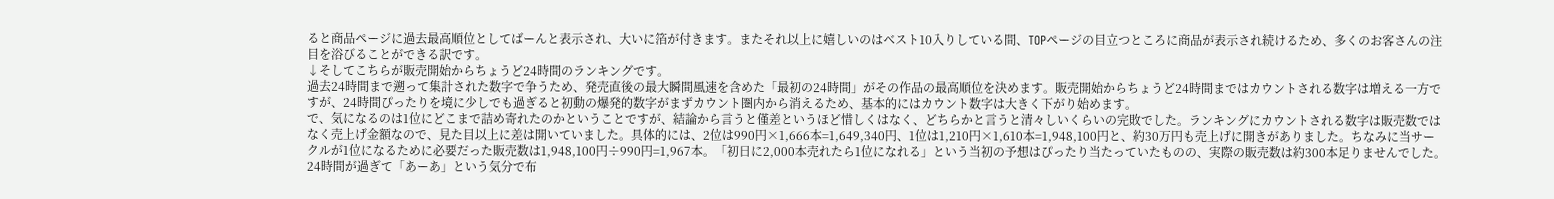ると商品ページに過去最高順位としてばーんと表示され、大いに箔が付きます。またそれ以上に嬉しいのはベスト10入りしている間、TOPページの目立つところに商品が表示され続けるため、多くのお客さんの注目を浴びることができる訳です。
↓そしてこちらが販売開始からちょうど24時間のランキングです。
過去24時間まで遡って集計された数字で争うため、発売直後の最大瞬間風速を含めた「最初の24時間」がその作品の最高順位を決めます。販売開始からちょうど24時間まではカウントされる数字は増える一方ですが、24時間ぴったりを境に少しでも過ぎると初動の爆発的数字がまずカウント圏内から消えるため、基本的にはカウント数字は大きく下がり始めます。
で、気になるのは1位にどこまで詰め寄れたのかということですが、結論から言うと僅差というほど惜しくはなく、どちらかと言うと清々しいくらいの完敗でした。ランキングにカウントされる数字は販売数ではなく売上げ金額なので、見た目以上に差は開いていました。具体的には、2位は990円×1,666本=1,649,340円、1位は1,210円×1,610本=1,948,100円と、約30万円も売上げに開きがありました。ちなみに当サークルが1位になるために必要だった販売数は1,948,100円÷990円=1,967本。「初日に2,000本売れたら1位になれる」という当初の予想はぴったり当たっていたものの、実際の販売数は約300本足りませんでした。
24時間が過ぎて「あーあ」という気分で布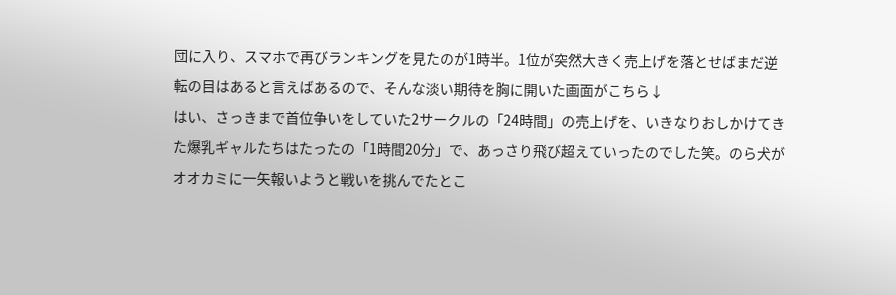団に入り、スマホで再びランキングを見たのが1時半。1位が突然大きく売上げを落とせばまだ逆転の目はあると言えばあるので、そんな淡い期待を胸に開いた画面がこちら↓
はい、さっきまで首位争いをしていた2サークルの「24時間」の売上げを、いきなりおしかけてきた爆乳ギャルたちはたったの「1時間20分」で、あっさり飛び超えていったのでした笑。のら犬がオオカミに一矢報いようと戦いを挑んでたとこ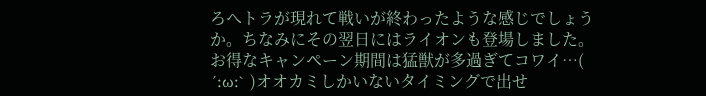ろへトラが現れて戦いが終わったような感じでしょうか。ちなみにその翌日にはライオンも登場しました。お得なキャンペーン期間は猛獣が多過ぎてコワイ…( ´:ω:` )オオカミしかいないタイミングで出せ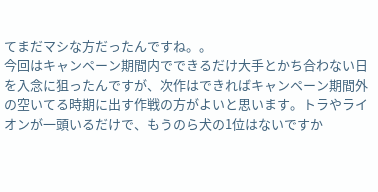てまだマシな方だったんですね。。
今回はキャンペーン期間内でできるだけ大手とかち合わない日を入念に狙ったんですが、次作はできればキャンペーン期間外の空いてる時期に出す作戦の方がよいと思います。トラやライオンが一頭いるだけで、もうのら犬の1位はないですか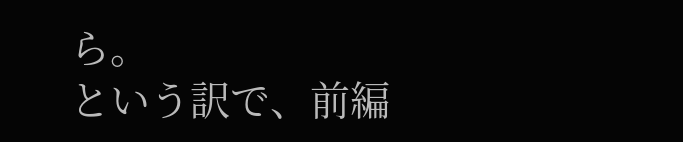ら。
という訳で、前編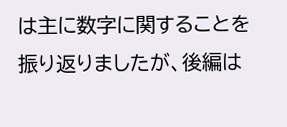は主に数字に関することを振り返りましたが、後編は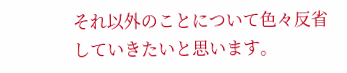それ以外のことについて色々反省していきたいと思います。